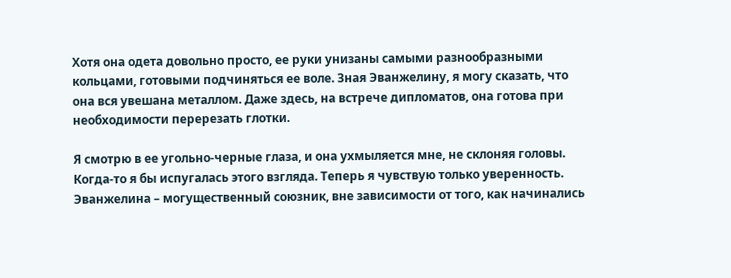Хотя она одета довольно просто, ее руки унизаны самыми разнообразными кольцами, готовыми подчиняться ее воле. Зная Эванжелину, я могу сказать, что она вся увешана металлом. Даже здесь, на встрече дипломатов, она готова при необходимости перерезать глотки.

Я смотрю в ее угольно-черные глаза, и она ухмыляется мне, не склоняя головы. Когда-то я бы испугалась этого взгляда. Теперь я чувствую только уверенность. Эванжелина – могущественный союзник, вне зависимости от того, как начинались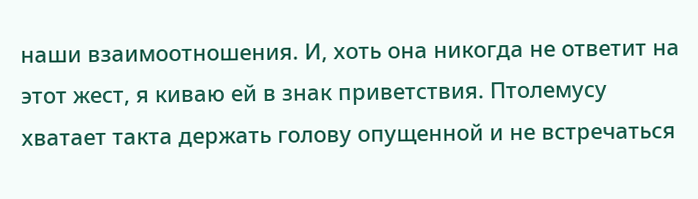наши взаимоотношения. И, хоть она никогда не ответит на этот жест, я киваю ей в знак приветствия. Птолемусу хватает такта держать голову опущенной и не встречаться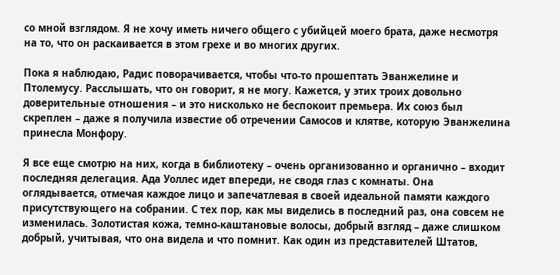со мной взглядом. Я не хочу иметь ничего общего с убийцей моего брата, даже несмотря на то, что он раскаивается в этом грехе и во многих других.

Пока я наблюдаю, Радис поворачивается, чтобы что-то прошептать Эванжелине и Птолемусу. Расслышать, что он говорит, я не могу. Кажется, у этих троих довольно доверительные отношения – и это нисколько не беспокоит премьера. Их союз был скреплен – даже я получила известие об отречении Самосов и клятве, которую Эванжелина принесла Монфору.

Я все еще смотрю на них, когда в библиотеку – очень организованно и органично – входит последняя делегация. Ада Уоллес идет впереди, не сводя глаз с комнаты. Она оглядывается, отмечая каждое лицо и запечатлевая в своей идеальной памяти каждого присутствующего на собрании. С тех пор, как мы виделись в последний раз, она совсем не изменилась. Золотистая кожа, темно-каштановые волосы, добрый взгляд – даже слишком добрый, учитывая, что она видела и что помнит. Как один из представителей Штатов,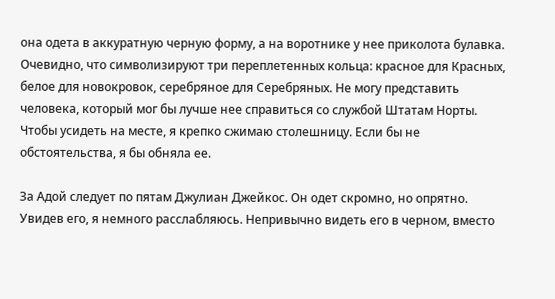она одета в аккуратную черную форму, а на воротнике у нее приколота булавка. Очевидно, что символизируют три переплетенных кольца: красное для Красных, белое для новокровок, серебряное для Серебряных. Не могу представить человека, который мог бы лучше нее справиться со службой Штатам Норты. Чтобы усидеть на месте, я крепко сжимаю столешницу. Если бы не обстоятельства, я бы обняла ее.

За Адой следует по пятам Джулиан Джейкос. Он одет скромно, но опрятно. Увидев его, я немного расслабляюсь. Непривычно видеть его в черном, вместо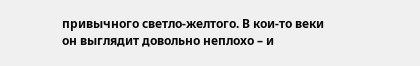привычного светло-желтого. В кои-то веки он выглядит довольно неплохо – и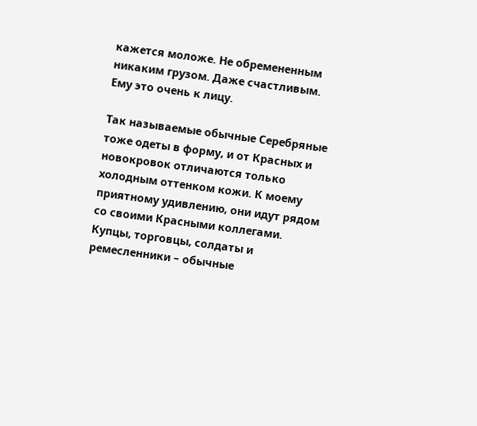кажется моложе. Не обремененным никаким грузом. Даже счастливым. Ему это очень к лицу.

Так называемые обычные Серебряные тоже одеты в форму, и от Красных и новокровок отличаются только холодным оттенком кожи. К моему приятному удивлению, они идут рядом со своими Красными коллегами. Купцы, торговцы, солдаты и ремесленники – обычные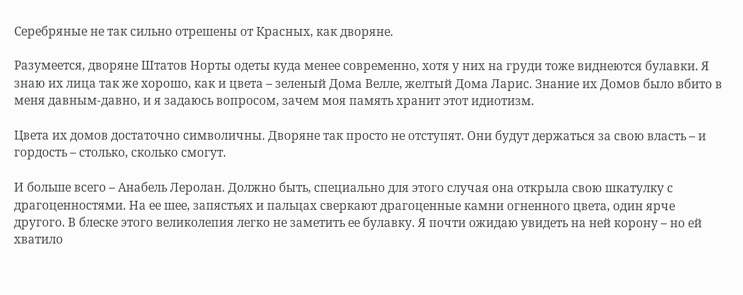Серебряные не так сильно отрешены от Красных, как дворяне.

Разумеется, дворяне Штатов Норты одеты куда менее современно, хотя у них на груди тоже виднеются булавки. Я знаю их лица так же хорошо, как и цвета – зеленый Дома Велле, желтый Дома Ларис. Знание их Домов было вбито в меня давным-давно, и я задаюсь вопросом, зачем моя память хранит этот идиотизм.

Цвета их домов достаточно символичны. Дворяне так просто не отступят. Они будут держаться за свою власть – и гордость – столько, сколько смогут.

И больше всего – Анабель Леролан. Должно быть, специально для этого случая она открыла свою шкатулку с драгоценностями. На ее шее, запястьях и пальцах сверкают драгоценные камни огненного цвета, один ярче другого. В блеске этого великолепия легко не заметить ее булавку. Я почти ожидаю увидеть на ней корону – но ей хватило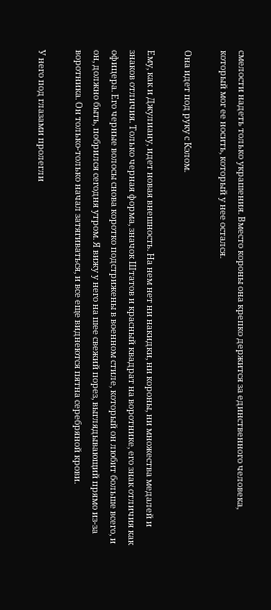смелости надеть только украшения. Вместо короны она крепко держится за единственного человека, который мог ее носить, который у нее остался.

Она идет под руку с Кэлом.

Ему, как и Джулиану, идет новая внешность. На нем нет ни накидки, ни короны, ни множества медалей и знаков отличия. Только черная форма, значок Штатов и красный квадрат на воротнике, его знак отличия как офицера. Его черные волосы снова коротко подстрижены в военном стиле, который он любит больше всего, и он, должно быть, побрился сегодня утром. Я вижу у него на шее свежий порез, выглядывающий прямо из-за воротника. Он только-только начал затягиваться, и все еще виднеются пятна серебряной крови.

У него под глазами пролегли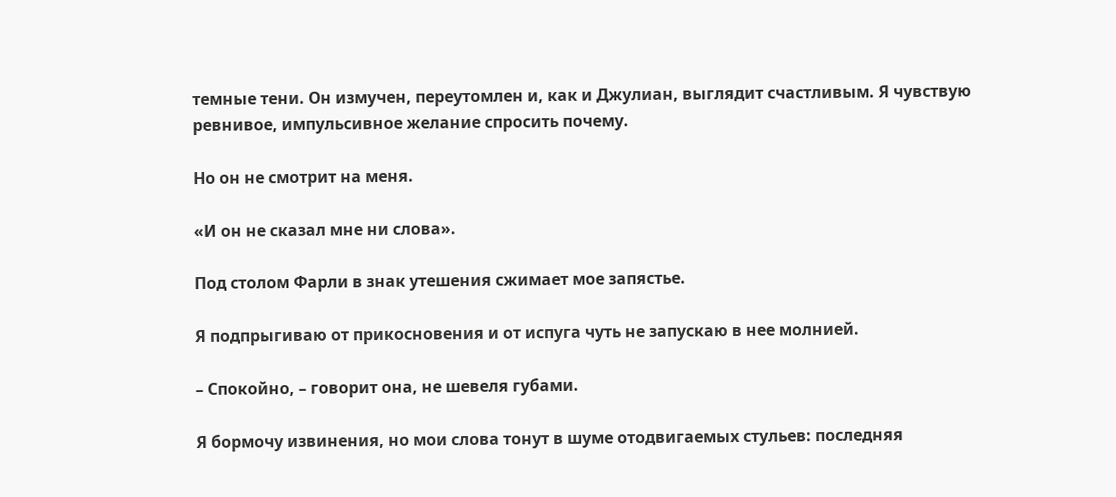темные тени. Он измучен, переутомлен и, как и Джулиан, выглядит счастливым. Я чувствую ревнивое, импульсивное желание спросить почему.

Но он не смотрит на меня.

«И он не сказал мне ни слова».

Под столом Фарли в знак утешения сжимает мое запястье.

Я подпрыгиваю от прикосновения и от испуга чуть не запускаю в нее молнией.

– Спокойно, – говорит она, не шевеля губами.

Я бормочу извинения, но мои слова тонут в шуме отодвигаемых стульев: последняя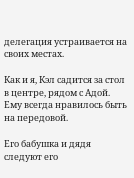делегация устраивается на своих местах.

Как и я, Кэл садится за стол в центре, рядом с Адой. Ему всегда нравилось быть на передовой.

Его бабушка и дядя следуют его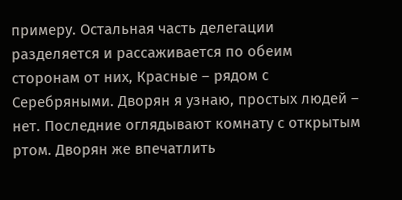примеру. Остальная часть делегации разделяется и рассаживается по обеим сторонам от них, Красные – рядом с Серебряными. Дворян я узнаю, простых людей – нет. Последние оглядывают комнату с открытым ртом. Дворян же впечатлить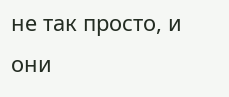не так просто, и они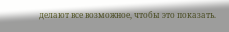делают все возможное, чтобы это показать.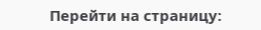Перейти на страницу: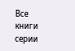Все книги серии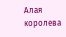Алая королева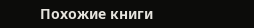Похожие книги